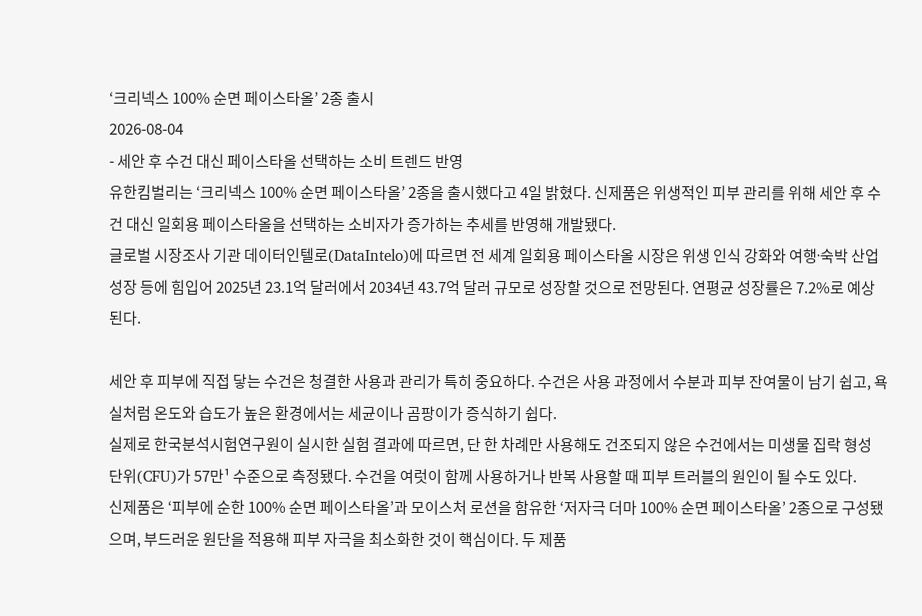‘크리넥스 100% 순면 페이스타올’ 2종 출시
2026-08-04
- 세안 후 수건 대신 페이스타올 선택하는 소비 트렌드 반영
유한킴벌리는 ‘크리넥스 100% 순면 페이스타올’ 2종을 출시했다고 4일 밝혔다. 신제품은 위생적인 피부 관리를 위해 세안 후 수건 대신 일회용 페이스타올을 선택하는 소비자가 증가하는 추세를 반영해 개발됐다.
글로벌 시장조사 기관 데이터인텔로(DataIntelo)에 따르면 전 세계 일회용 페이스타올 시장은 위생 인식 강화와 여행∙숙박 산업 성장 등에 힘입어 2025년 23.1억 달러에서 2034년 43.7억 달러 규모로 성장할 것으로 전망된다. 연평균 성장률은 7.2%로 예상된다.

세안 후 피부에 직접 닿는 수건은 청결한 사용과 관리가 특히 중요하다. 수건은 사용 과정에서 수분과 피부 잔여물이 남기 쉽고, 욕실처럼 온도와 습도가 높은 환경에서는 세균이나 곰팡이가 증식하기 쉽다.
실제로 한국분석시험연구원이 실시한 실험 결과에 따르면, 단 한 차례만 사용해도 건조되지 않은 수건에서는 미생물 집락 형성 단위(CFU)가 57만¹ 수준으로 측정됐다. 수건을 여럿이 함께 사용하거나 반복 사용할 때 피부 트러블의 원인이 될 수도 있다.
신제품은 ‘피부에 순한 100% 순면 페이스타올’과 모이스처 로션을 함유한 ‘저자극 더마 100% 순면 페이스타올’ 2종으로 구성됐으며, 부드러운 원단을 적용해 피부 자극을 최소화한 것이 핵심이다. 두 제품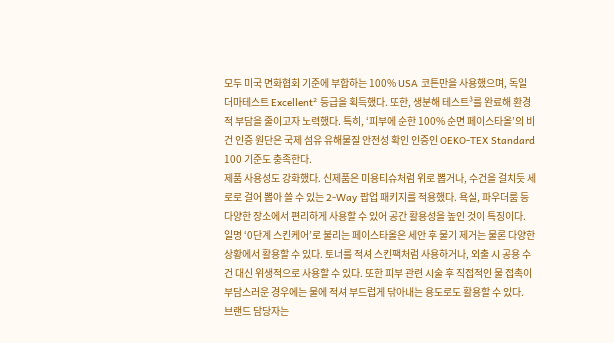모두 미국 면화협회 기준에 부합하는 100% USA 코튼만을 사용했으며, 독일 더마테스트 Excellent² 등급을 획득했다. 또한, 생분해 테스트³를 완료해 환경적 부담을 줄이고자 노력했다. 특히, ‘피부에 순한 100% 순면 페이스타올’의 비건 인증 원단은 국제 섬유 유해물질 안전성 확인 인증인 OEKO-TEX Standard 100 기준도 충족한다.
제품 사용성도 강화했다. 신제품은 미용티슈처럼 위로 뽑거나, 수건을 걸치듯 세로로 걸어 뽑아 쓸 수 있는 2-Way 팝업 패키지를 적용했다. 욕실, 파우더룸 등 다양한 장소에서 편리하게 사용할 수 있어 공간 활용성을 높인 것이 특징이다.
일명 ‘0단계 스킨케어’로 불리는 페이스타올은 세안 후 물기 제거는 물론 다양한 상황에서 활용할 수 있다. 토너를 적셔 스킨팩처럼 사용하거나, 외출 시 공용 수건 대신 위생적으로 사용할 수 있다. 또한 피부 관련 시술 후 직접적인 물 접촉이 부담스러운 경우에는 물에 적셔 부드럽게 닦아내는 용도로도 활용할 수 있다.
브랜드 담당자는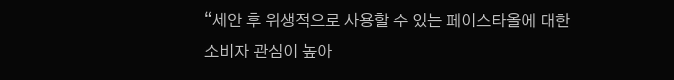“세안 후 위생적으로 사용할 수 있는 페이스타올에 대한 소비자 관심이 높아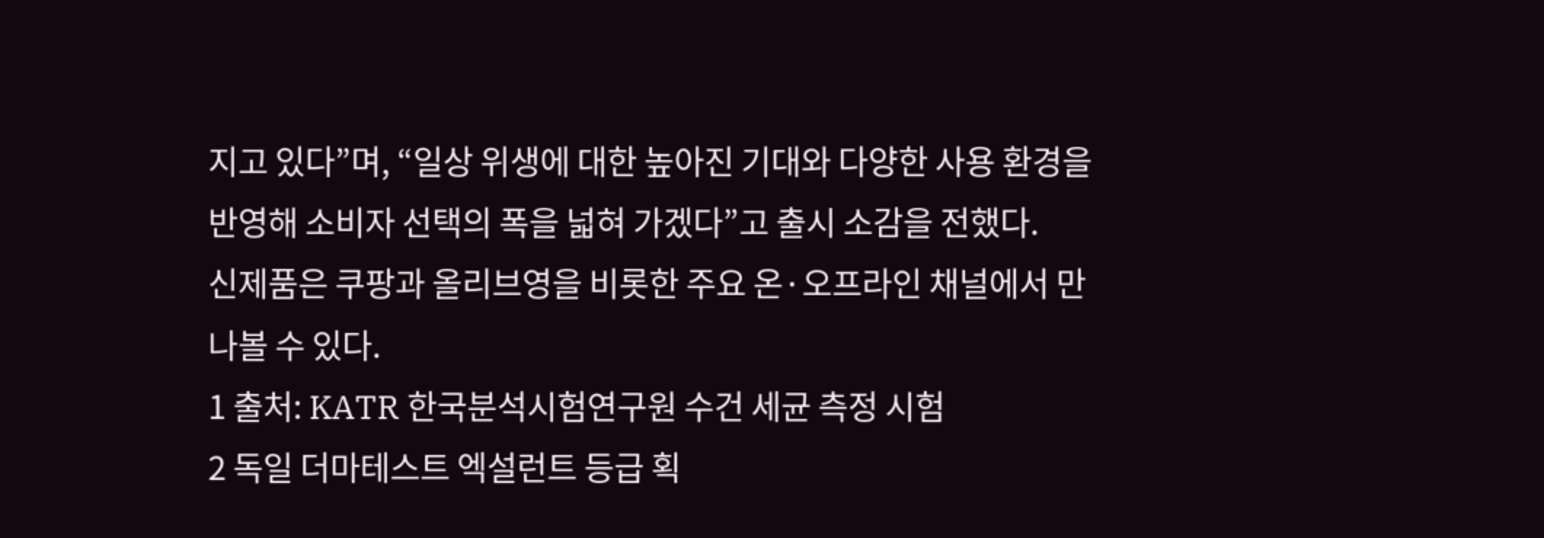지고 있다”며, “일상 위생에 대한 높아진 기대와 다양한 사용 환경을 반영해 소비자 선택의 폭을 넓혀 가겠다”고 출시 소감을 전했다.
신제품은 쿠팡과 올리브영을 비롯한 주요 온·오프라인 채널에서 만나볼 수 있다.
1 출처: KATR 한국분석시험연구원 수건 세균 측정 시험
2 독일 더마테스트 엑설런트 등급 획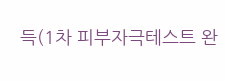득(1차 피부자극테스트 완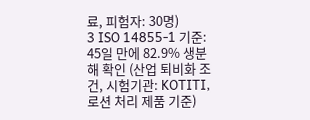료, 피험자: 30명)
3 ISO 14855-1 기준: 45일 만에 82.9% 생분해 확인 (산업 퇴비화 조건, 시험기관: KOTITI, 로션 처리 제품 기준)